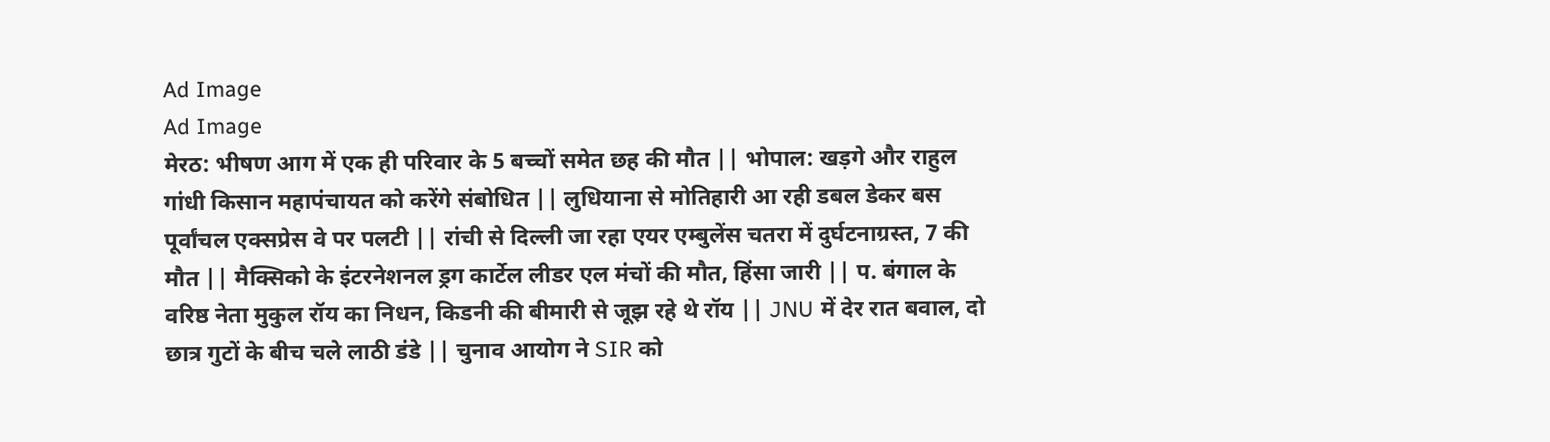Ad Image
Ad Image
मेरठ: भीषण आग में एक ही परिवार के 5 बच्चों समेत छह की मौत || भोपाल: खड़गे और राहुल गांधी किसान महापंचायत को करेंगे संबोधित || लुधियाना से मोतिहारी आ रही डबल डेकर बस पूर्वांचल एक्सप्रेस वे पर पलटी || रांची से दिल्ली जा रहा एयर एम्बुलेंस चतरा में दुर्घटनाग्रस्त, 7 की मौत || मैक्सिको के इंटरनेशनल ड्रग कार्टेल लीडर एल मंचों की मौत, हिंसा जारी || प. बंगाल के वरिष्ठ नेता मुकुल रॉय का निधन, किडनी की बीमारी से जूझ रहे थे रॉय || JNU में देर रात बवाल, दो छात्र गुटों के बीच चले लाठी डंडे || चुनाव आयोग ने SIR को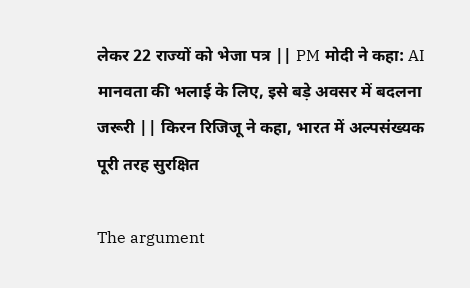लेकर 22 राज्यों को भेजा पत्र || PM मोदी ने कहा: AI मानवता की भलाई के लिए, इसे बड़े अवसर में बदलना जरूरी || किरन रिजिजू ने कहा, भारत में अल्पसंख्यक पूरी तरह सुरक्षित

The argument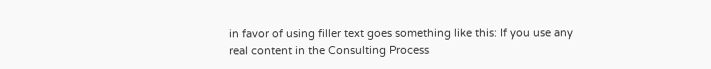in favor of using filler text goes something like this: If you use any real content in the Consulting Process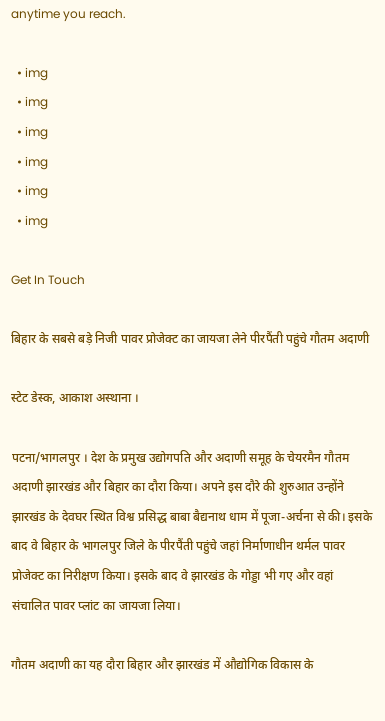anytime you reach.

  • img
  • img
  • img
  • img
  • img
  • img

Get In Touch

बिहार के सबसे बड़े निजी पावर प्रोजेक्ट का जायजा लेने पीरपैंती पहुंचे गौतम अदाणी

स्टेट डेस्क, आकाश अस्थाना ।

पटना/भागलपुर । देश के प्रमुख उद्योगपति और अदाणी समूह के चेयरमैन गौतम अदाणी झारखंड और बिहार का दौरा किया। अपने इस दौरे की शुरुआत उन्होंने झारखंड के देवघर स्थित विश्व प्रसिद्ध बाबा बैद्यनाथ धाम में पूजा-अर्चना से की। इसके बाद वे बिहार के भागलपुर जिले के पीरपैंती पहुंचे जहां निर्माणाधीन थर्मल पावर प्रोजेक्ट का निरीक्षण किया। इसके बाद वे झारखंड के गोड्डा भी गए और वहां संचालित पावर प्लांट का जायजा लिया।

गौतम अदाणी का यह दौरा बिहार और झारखंड में औद्योगिक विकास के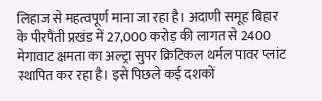लिहाज से महत्वपूर्ण माना जा रहा है। अदाणी समूह बिहार के पीरपैंती प्रखंड में 27,000 करोड़ की लागत से 2400 मेगावाट क्षमता का अल्ट्रा सुपर क्रिटिकल थर्मल पावर प्लांट स्थापित कर रहा है। इसे पिछले कई दशकों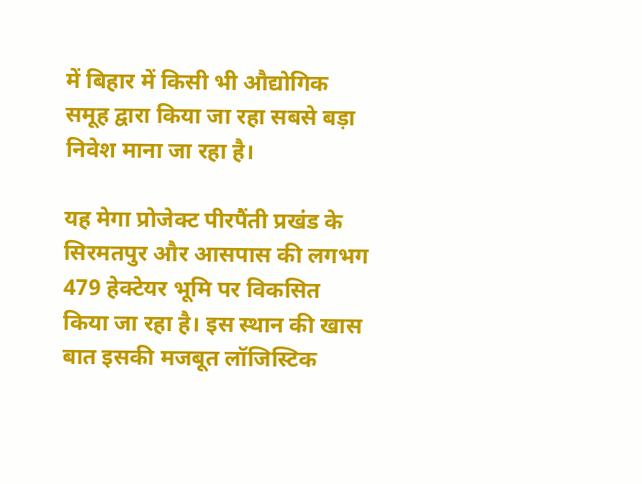में बिहार में किसी भी औद्योगिक समूह द्वारा किया जा रहा सबसे बड़ा निवेश माना जा रहा है।

यह मेगा प्रोजेक्ट पीरपैंती प्रखंड के सिरमतपुर और आसपास की लगभग 479 हेक्टेयर भूमि पर विकसित किया जा रहा है। इस स्थान की खास बात इसकी मजबूत लॉजिस्टिक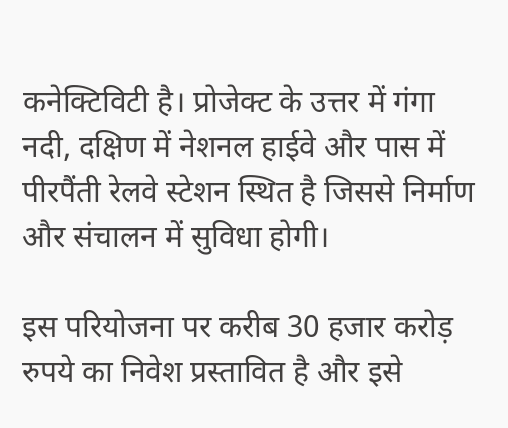कनेक्टिविटी है। प्रोजेक्ट के उत्तर में गंगा नदी, दक्षिण में नेशनल हाईवे और पास में पीरपैंती रेलवे स्टेशन स्थित है जिससे निर्माण और संचालन में सुविधा होगी।

इस परियोजना पर करीब 30 हजार करोड़ रुपये का निवेश प्रस्तावित है और इसे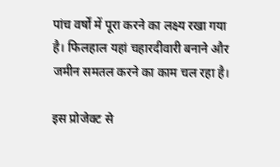पांच वर्षों में पूरा करने का लक्ष्य रखा गया है। फिलहाल यहां चहारदीवारी बनाने और जमीन समतल करने का काम चल रहा है।

इस प्रोजेक्ट से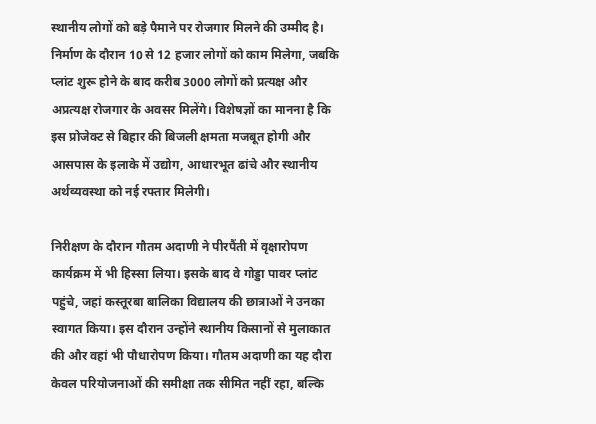स्थानीय लोगों को बड़े पैमाने पर रोजगार मिलने की उम्मीद है। निर्माण के दौरान 10 से 12 हजार लोगों को काम मिलेगा, जबकि प्लांट शुरू होने के बाद करीब 3000 लोगों को प्रत्यक्ष और अप्रत्यक्ष रोजगार के अवसर मिलेंगे। विशेषज्ञों का मानना है कि इस प्रोजेक्ट से बिहार की बिजली क्षमता मजबूत होगी और आसपास के इलाके में उद्योग, आधारभूत ढांचे और स्थानीय अर्थव्यवस्था को नई रफ्तार मिलेगी।

निरीक्षण के दौरान गौतम अदाणी ने पीरपैंती में वृक्षारोपण कार्यक्रम में भी हिस्सा लिया। इसके बाद वे गोड्डा पावर प्लांट पहुंचे, जहां कस्तूरबा बालिका विद्यालय की छात्राओं ने उनका स्वागत किया। इस दौरान उन्होंने स्थानीय किसानों से मुलाकात की और वहां भी पौधारोपण किया। गौतम अदाणी का यह दौरा केवल परियोजनाओं की समीक्षा तक सीमित नहीं रहा, बल्कि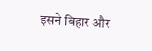इसने बिहार और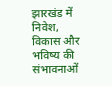झारखंड में निवेश, विकास और भविष्य की संभावनाओं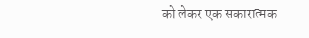को लेकर एक सकारात्मक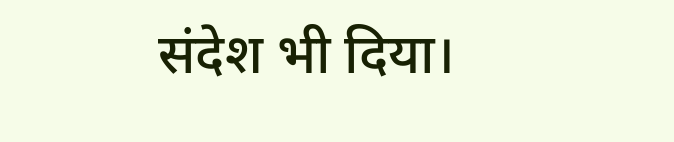संदेश भी दिया।